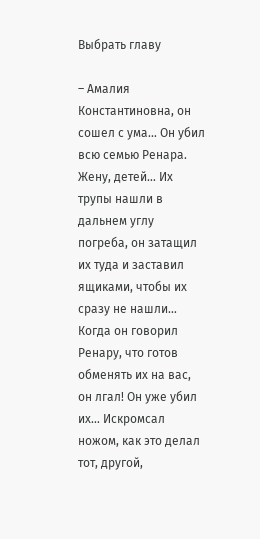Выбрать главу

– Амалия Константиновна, он сошел с ума… Он убил всю семью Ренара. Жену, детей… Их трупы нашли в дальнем углу погреба, он затащил их туда и заставил ящиками, чтобы их сразу не нашли… Когда он говорил Ренару, что готов обменять их на вас, он лгал! Он уже убил их… Искромсал ножом, как это делал тот, другой,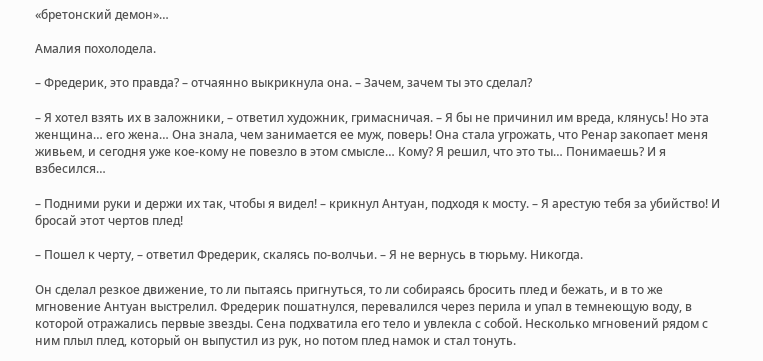«бретонский демон»…

Амалия похолодела.

– Фредерик, это правда? – отчаянно выкрикнула она. – Зачем, зачем ты это сделал?

– Я хотел взять их в заложники, – ответил художник, гримасничая. – Я бы не причинил им вреда, клянусь! Но эта женщина… его жена… Она знала, чем занимается ее муж, поверь! Она стала угрожать, что Ренар закопает меня живьем, и сегодня уже кое-кому не повезло в этом смысле… Кому? Я решил, что это ты… Понимаешь? И я взбесился…

– Подними руки и держи их так, чтобы я видел! – крикнул Антуан, подходя к мосту. – Я арестую тебя за убийство! И бросай этот чертов плед!

– Пошел к черту, – ответил Фредерик, скалясь по-волчьи. – Я не вернусь в тюрьму. Никогда.

Он сделал резкое движение, то ли пытаясь пригнуться, то ли собираясь бросить плед и бежать, и в то же мгновение Антуан выстрелил. Фредерик пошатнулся, перевалился через перила и упал в темнеющую воду, в которой отражались первые звезды. Сена подхватила его тело и увлекла с собой. Несколько мгновений рядом с ним плыл плед, который он выпустил из рук, но потом плед намок и стал тонуть.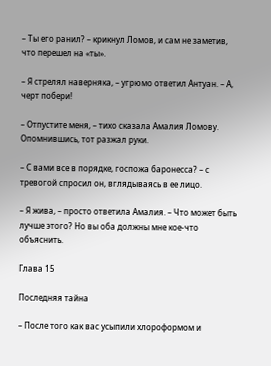– Ты его ранил? – крикнул Ломов, и сам не заметив, что перешел на «ты».

– Я стрелял наверняка, – угрюмо ответил Антуан. – А, черт побери!

– Отпустите меня, – тихо сказала Амалия Ломову. Опомнившись, тот разжал руки.

– С вами все в порядке, госпожа баронесса? – с тревогой спросил он, вглядываясь в ее лицо.

– Я жива, – просто ответила Амалия. – Что может быть лучше этого? Но вы оба должны мне кое-что объяснить.

Глава 15

Последняя тайна

– После того как вас усыпили хлороформом и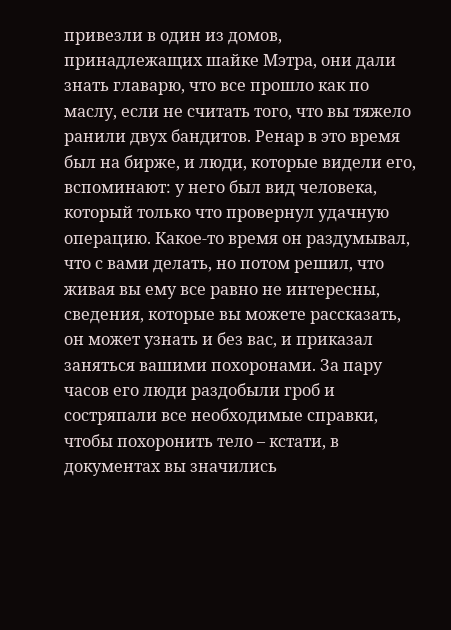привезли в один из домов, принадлежащих шайке Мэтра, они дали знать главарю, что все прошло как по маслу, если не считать того, что вы тяжело ранили двух бандитов. Ренар в это время был на бирже, и люди, которые видели его, вспоминают: у него был вид человека, который только что провернул удачную операцию. Какое-то время он раздумывал, что с вами делать, но потом решил, что живая вы ему все равно не интересны, сведения, которые вы можете рассказать, он может узнать и без вас, и приказал заняться вашими похоронами. За пару часов его люди раздобыли гроб и состряпали все необходимые справки, чтобы похоронить тело – кстати, в документах вы значились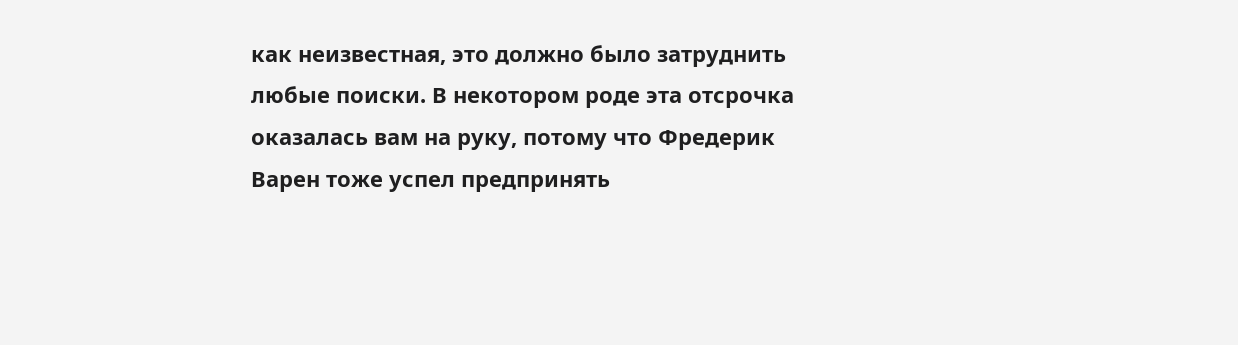как неизвестная, это должно было затруднить любые поиски. В некотором роде эта отсрочка оказалась вам на руку, потому что Фредерик Варен тоже успел предпринять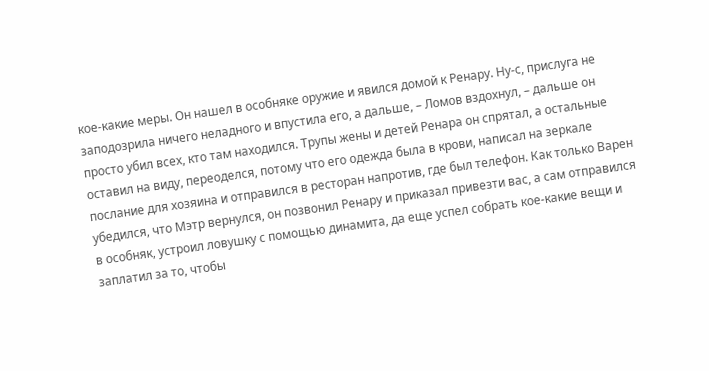кое-какие меры. Он нашел в особняке оружие и явился домой к Ренару. Ну-с, прислуга не заподозрила ничего неладного и впустила его, а дальше, – Ломов вздохнул, – дальше он просто убил всех, кто там находился. Трупы жены и детей Ренара он спрятал, а остальные оставил на виду, переоделся, потому что его одежда была в крови, написал на зеркале послание для хозяина и отправился в ресторан напротив, где был телефон. Как только Варен убедился, что Мэтр вернулся, он позвонил Ренару и приказал привезти вас, а сам отправился в особняк, устроил ловушку с помощью динамита, да еще успел собрать кое-какие вещи и заплатил за то, чтобы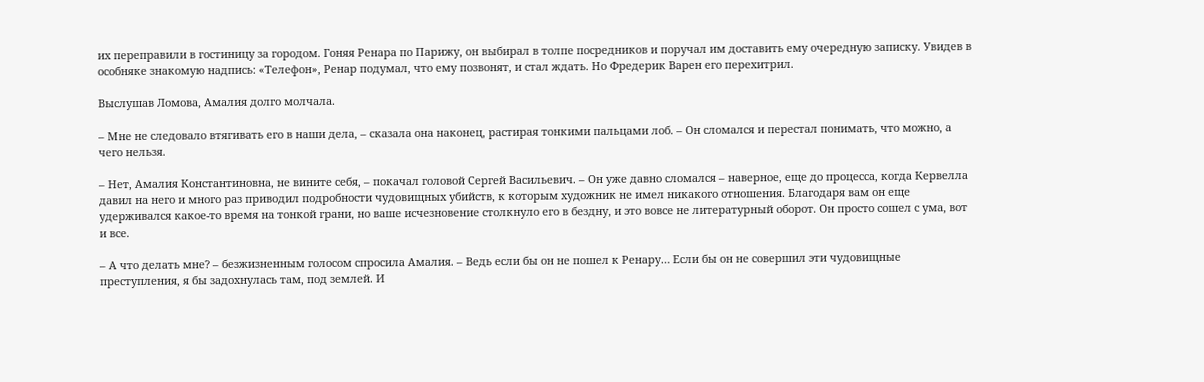их переправили в гостиницу за городом. Гоняя Ренара по Парижу, он выбирал в толпе посредников и поручал им доставить ему очередную записку. Увидев в особняке знакомую надпись: «Телефон», Ренар подумал, что ему позвонят, и стал ждать. Но Фредерик Варен его перехитрил.

Выслушав Ломова, Амалия долго молчала.

– Мне не следовало втягивать его в наши дела, – сказала она наконец, растирая тонкими пальцами лоб. – Он сломался и перестал понимать, что можно, а чего нельзя.

– Нет, Амалия Константиновна, не вините себя, – покачал головой Сергей Васильевич. – Он уже давно сломался – наверное, еще до процесса, когда Кервелла давил на него и много раз приводил подробности чудовищных убийств, к которым художник не имел никакого отношения. Благодаря вам он еще удерживался какое-то время на тонкой грани, но ваше исчезновение столкнуло его в бездну, и это вовсе не литературный оборот. Он просто сошел с ума, вот и все.

– А что делать мне? – безжизненным голосом спросила Амалия. – Ведь если бы он не пошел к Ренару… Если бы он не совершил эти чудовищные преступления, я бы задохнулась там, под землей. И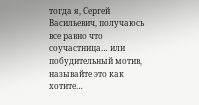тогда я, Сергей Васильевич, получаюсь все равно что соучастница… или побудительный мотив, называйте это как хотите…